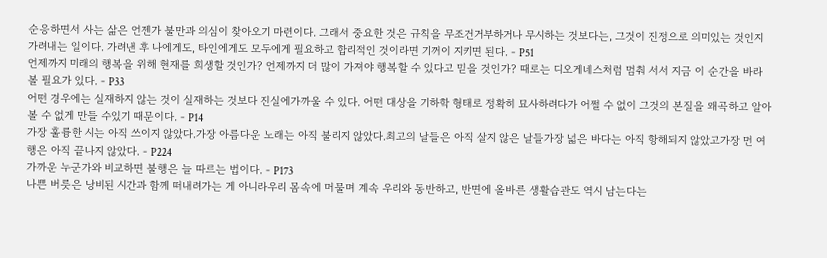순응하면서 사는 삶은 언젠가 불만과 의심이 찾아오기 마련이다. 그래서 중요한 것은 규칙을 무조건거부하거나 무시하는 것보다는, 그것이 진정으로 의미있는 것인지 가려내는 일이다. 가려낸 후 나에게도, 타인에게도 모두에게 필요하고 합리적인 것이라면 기꺼이 지키면 된다. - P51
언제까지 미래의 행복을 위해 현재를 희생할 것인가? 언제까지 더 많이 가져야 행복할 수 있다고 믿을 것인가? 때로는 디오게네스처럼 멈춰 서서 지금 이 순간을 바라볼 필요가 있다. - P33
어떤 경우에는 실재하지 않는 것이 실재하는 것보다 진실에가까울 수 있다. 어떤 대상을 기하학 형태로 정확히 묘사하려다가 어쩔 수 없이 그것의 본질을 왜곡하고 알아볼 수 없게 만들 수있기 때문이다. - P14
가장 훌륭한 시는 아직 쓰이지 않았다.가장 아름다운 노래는 아직 불리지 않았다.최고의 날들은 아직 살지 않은 날들가장 넓은 바다는 아직 항해되지 않았고가장 먼 여행은 아직 끝나지 않았다. - P224
가까운 누군가와 비교하면 불행은 늘 따르는 법이다. - P173
나쁜 버릇은 낭비된 시간과 함께 떠내려가는 게 아니라우리 몸속에 머물며 계속 우리와 동반하고, 반면에 올바른 생활습관도 역시 남는다는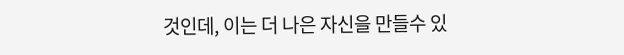것인데, 이는 더 나은 자신을 만들수 있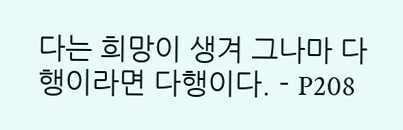다는 희망이 생겨 그나마 다행이라면 다행이다. - P208